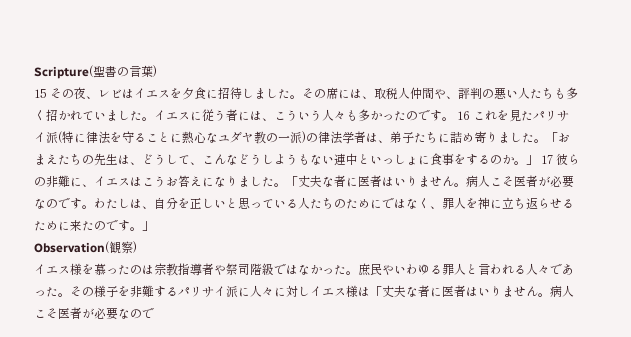Scripture(聖書の言葉)
15 その夜、レビはイエスを夕食に招待しました。その席には、取税人仲間や、評判の悪い人たちも多く招かれていました。イエスに従う者には、こういう人々も多かったのです。 16 これを見たパリサイ派(特に律法を守ることに熱心なユダヤ教の一派)の律法学者は、弟子たちに詰め寄りました。「おまえたちの先生は、どうして、こんなどうしようもない連中といっしょに食事をするのか。」 17 彼らの非難に、イエスはこうお答えになりました。「丈夫な者に医者はいりません。病人こそ医者が必要なのです。わたしは、自分を正しいと思っている人たちのためにではなく、罪人を神に立ち返らせるために来たのです。」
Observation(観察)
イエス様を慕ったのは宗教指導者や祭司階級ではなかった。庶民やいわゆる罪人と言われる人々であった。その様子を非難するパリサイ派に人々に対しイエス様は「丈夫な者に医者はいりません。病人こそ医者が必要なので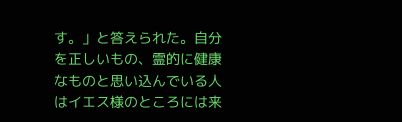す。」と答えられた。自分を正しいもの、霊的に健康なものと思い込んでいる人はイエス様のところには来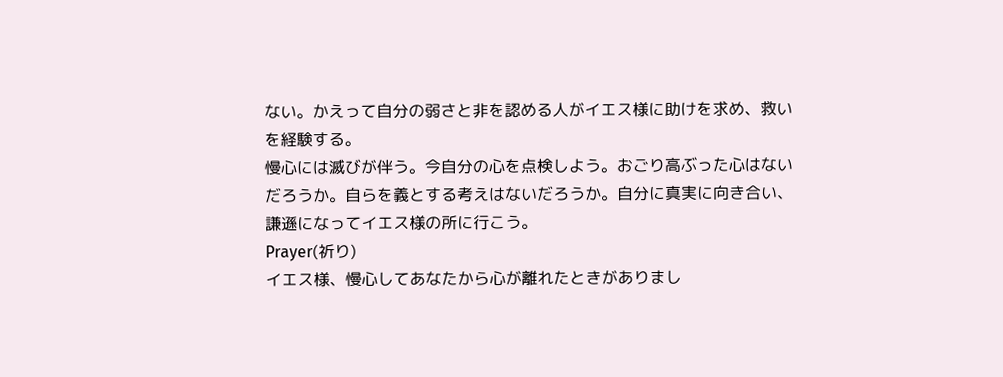ない。かえって自分の弱さと非を認める人がイエス様に助けを求め、救いを経験する。
慢心には滅びが伴う。今自分の心を点検しよう。おごり高ぶった心はないだろうか。自らを義とする考えはないだろうか。自分に真実に向き合い、謙遜になってイエス様の所に行こう。
Prayer(祈り)
イエス様、慢心してあなたから心が離れたときがありまし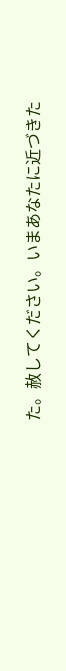た。赦してください。いまあなたに近づきた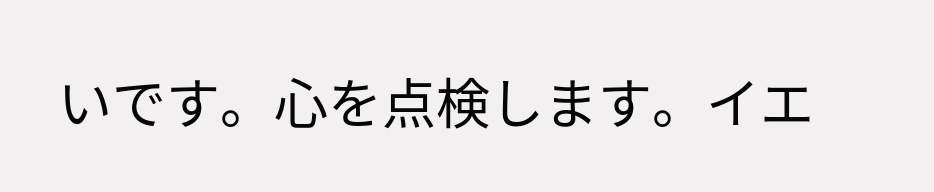いです。心を点検します。イエ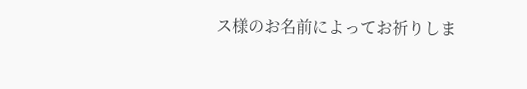ス様のお名前によってお祈りしま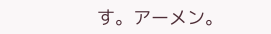す。アーメン。